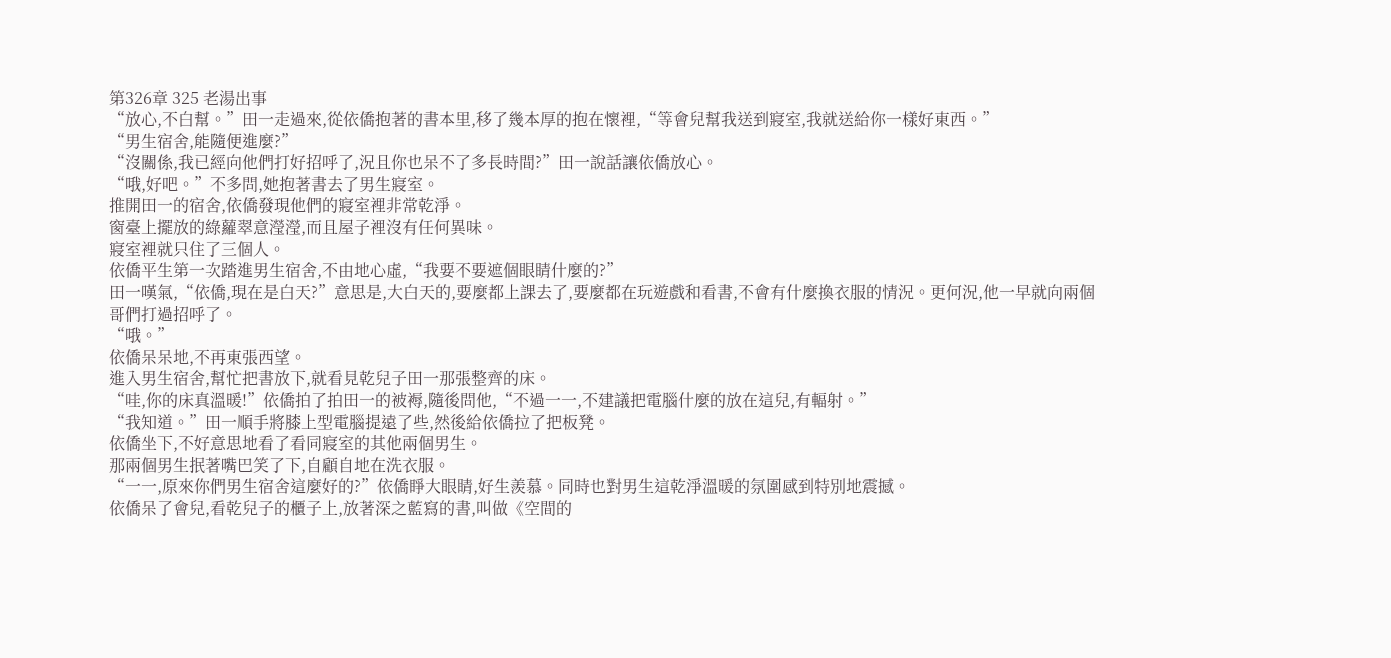第326章 325 老湯出事
“放心,不白幫。”田一走過來,從依僑抱著的書本里,移了幾本厚的抱在懷裡,“等會兒幫我送到寢室,我就送給你一樣好東西。”
“男生宿舍,能隨便進麼?”
“沒關係,我已經向他們打好招呼了,況且你也呆不了多長時間?”田一說話讓依僑放心。
“哦,好吧。”不多問,她抱著書去了男生寢室。
推開田一的宿舍,依僑發現他們的寢室裡非常乾淨。
窗臺上擺放的綠蘿翠意瀅瀅,而且屋子裡沒有任何異味。
寢室裡就只住了三個人。
依僑平生第一次踏進男生宿舍,不由地心虛,“我要不要遮個眼睛什麼的?”
田一嘆氣,“依僑,現在是白天?”意思是,大白天的,要麼都上課去了,要麼都在玩遊戲和看書,不會有什麼換衣服的情況。更何況,他一早就向兩個哥們打過招呼了。
“哦。”
依僑呆呆地,不再東張西望。
進入男生宿舍,幫忙把書放下,就看見乾兒子田一那張整齊的床。
“哇,你的床真溫暖!”依僑拍了拍田一的被褥,隨後問他,“不過一一,不建議把電腦什麼的放在這兒,有輻射。”
“我知道。”田一順手將膝上型電腦提遠了些,然後給依僑拉了把板凳。
依僑坐下,不好意思地看了看同寢室的其他兩個男生。
那兩個男生抿著嘴巴笑了下,自顧自地在洗衣服。
“一一,原來你們男生宿舍這麼好的?”依僑睜大眼睛,好生羨慕。同時也對男生這乾淨溫暖的氛圍感到特別地震撼。
依僑呆了會兒,看乾兒子的櫃子上,放著深之藍寫的書,叫做《空間的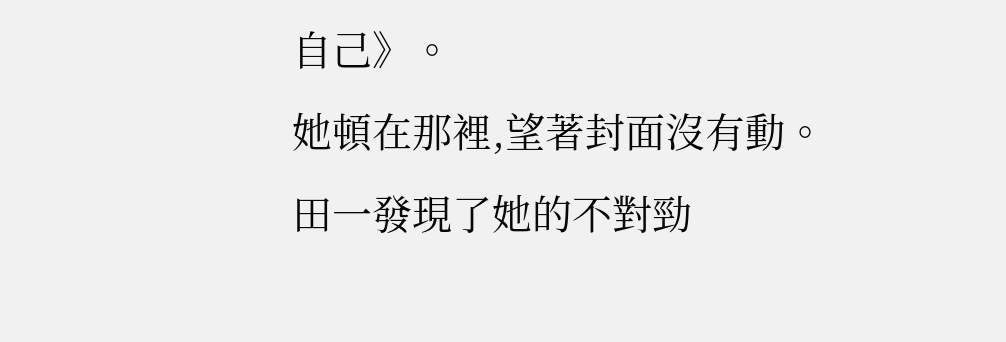自己》。
她頓在那裡,望著封面沒有動。
田一發現了她的不對勁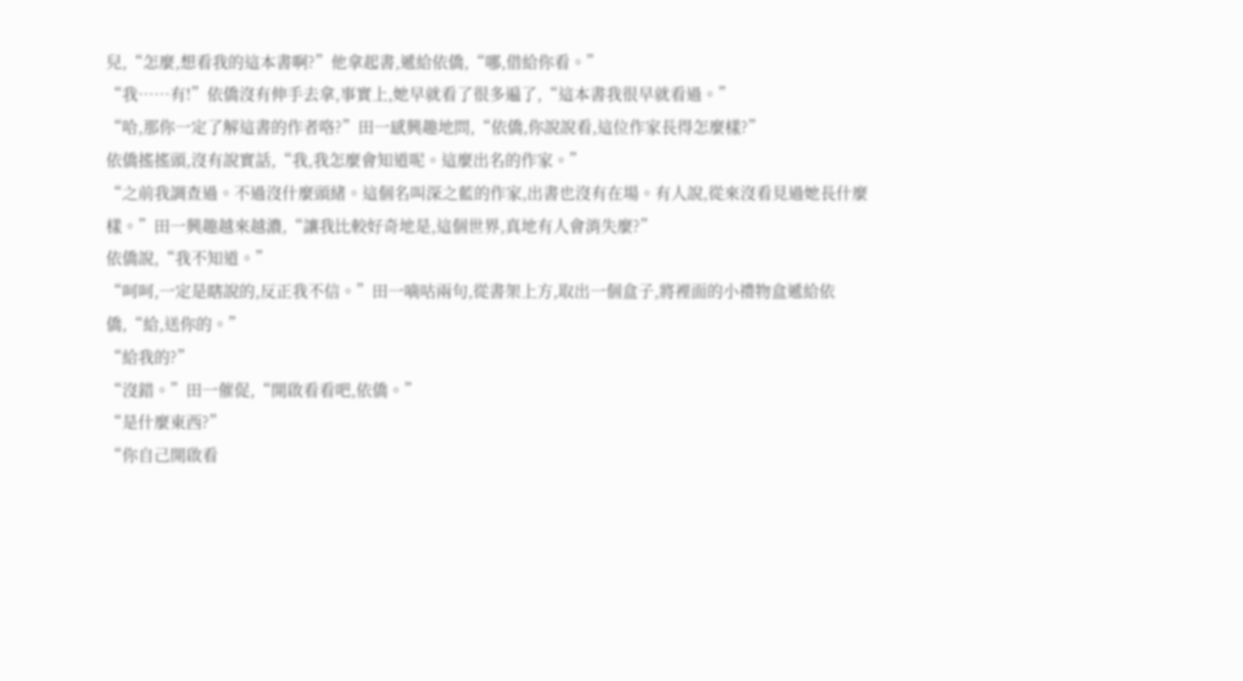兒,“怎麼,想看我的這本書啊?”他拿起書,遞給依僑,“哪,借給你看。”
“我……有!”依僑沒有伸手去拿,事實上,她早就看了很多遍了,“這本書我很早就看過。”
“哈,那你一定了解這書的作者咯?”田一感興趣地問,“依僑,你說說看,這位作家長得怎麼樣?”
依僑搖搖頭,沒有說實話,“我,我怎麼會知道呢。這麼出名的作家。”
“之前我調查過。不過沒什麼頭緒。這個名叫深之藍的作家,出書也沒有在場。有人說,從來沒看見過她長什麼樣。”田一興趣越來越濃,“讓我比較好奇地是,這個世界,真地有人會消失麼?”
依僑說,“我不知道。”
“呵呵,一定是瞎說的,反正我不信。”田一嘀咕兩句,從書架上方,取出一個盒子,將裡面的小禮物盒遞給依僑,“給,送你的。”
“給我的?”
“沒錯。”田一催促,“開啟看看吧,依僑。”
“是什麼東西?”
“你自己開啟看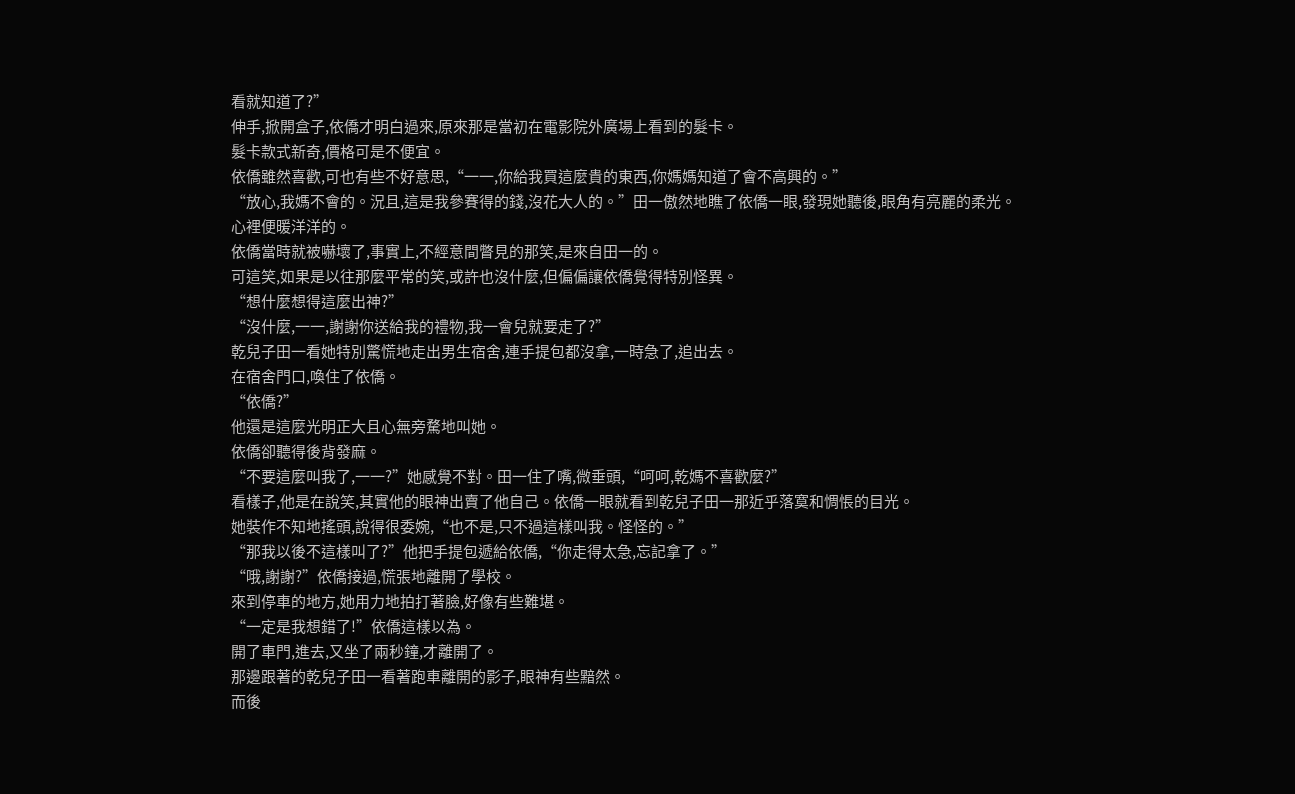看就知道了?”
伸手,掀開盒子,依僑才明白過來,原來那是當初在電影院外廣場上看到的髮卡。
髮卡款式新奇,價格可是不便宜。
依僑雖然喜歡,可也有些不好意思,“一一,你給我買這麼貴的東西,你媽媽知道了會不高興的。”
“放心,我媽不會的。況且,這是我參賽得的錢,沒花大人的。”田一傲然地瞧了依僑一眼,發現她聽後,眼角有亮麗的柔光。
心裡便暖洋洋的。
依僑當時就被嚇壞了,事實上,不經意間瞥見的那笑,是來自田一的。
可這笑,如果是以往那麼平常的笑,或許也沒什麼,但偏偏讓依僑覺得特別怪異。
“想什麼想得這麼出神?”
“沒什麼,一一,謝謝你送給我的禮物,我一會兒就要走了?”
乾兒子田一看她特別驚慌地走出男生宿舍,連手提包都沒拿,一時急了,追出去。
在宿舍門口,喚住了依僑。
“依僑?”
他還是這麼光明正大且心無旁騖地叫她。
依僑卻聽得後背發麻。
“不要這麼叫我了,一一?”她感覺不對。田一住了嘴,微垂頭,“呵呵,乾媽不喜歡麼?”
看樣子,他是在說笑,其實他的眼神出賣了他自己。依僑一眼就看到乾兒子田一那近乎落寞和惆悵的目光。
她裝作不知地搖頭,說得很委婉,“也不是,只不過這樣叫我。怪怪的。”
“那我以後不這樣叫了?”他把手提包遞給依僑,“你走得太急,忘記拿了。”
“哦,謝謝?”依僑接過,慌張地離開了學校。
來到停車的地方,她用力地拍打著臉,好像有些難堪。
“一定是我想錯了!”依僑這樣以為。
開了車門,進去,又坐了兩秒鐘,才離開了。
那邊跟著的乾兒子田一看著跑車離開的影子,眼神有些黯然。
而後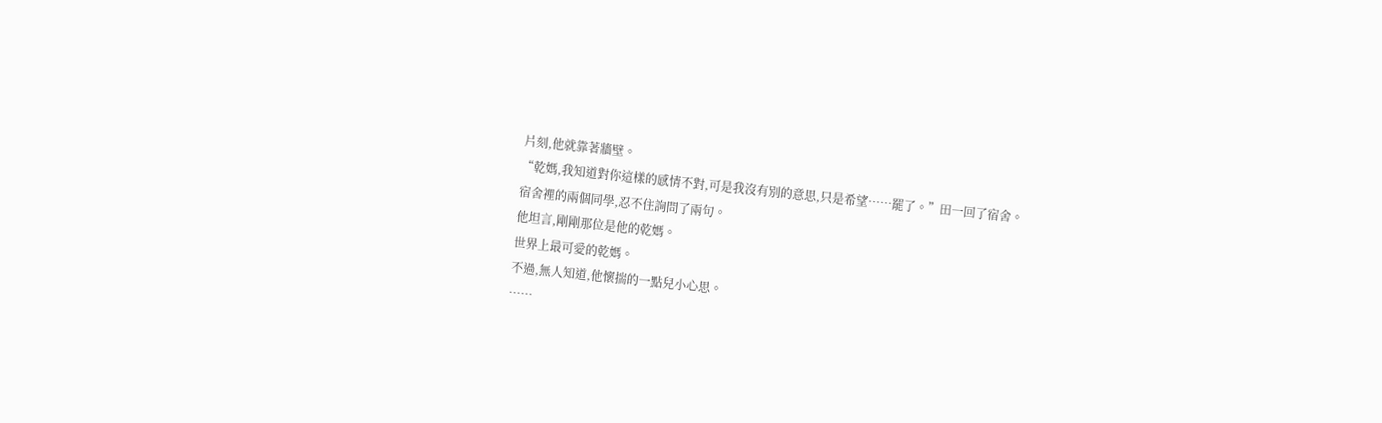片刻,他就靠著牆壁。
“乾媽,我知道對你這樣的感情不對,可是我沒有別的意思,只是希望……罷了。”田一回了宿舍。
宿舍裡的兩個同學,忍不住詢問了兩句。
他坦言,剛剛那位是他的乾媽。
世界上最可愛的乾媽。
不過,無人知道,他懷揣的一點兒小心思。
……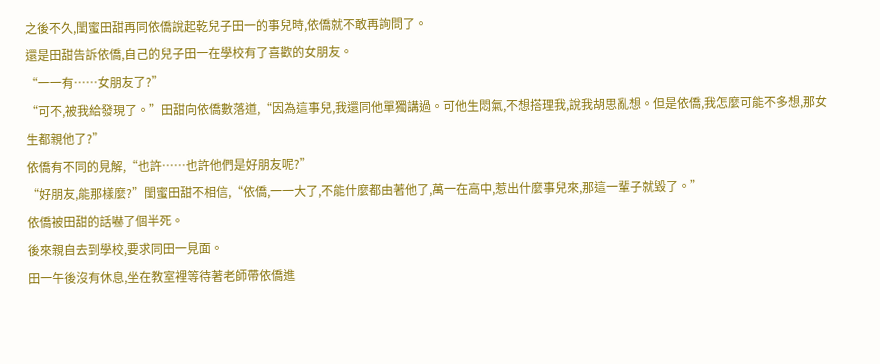之後不久,閨蜜田甜再同依僑說起乾兒子田一的事兒時,依僑就不敢再詢問了。
還是田甜告訴依僑,自己的兒子田一在學校有了喜歡的女朋友。
“一一有……女朋友了?”
“可不,被我給發現了。”田甜向依僑數落道,“因為這事兒,我還同他單獨講過。可他生悶氣,不想搭理我,說我胡思亂想。但是依僑,我怎麼可能不多想,那女生都親他了?”
依僑有不同的見解,“也許……也許他們是好朋友呢?”
“好朋友,能那樣麼?”閨蜜田甜不相信,“依僑,一一大了,不能什麼都由著他了,萬一在高中,惹出什麼事兒來,那這一輩子就毀了。”
依僑被田甜的話嚇了個半死。
後來親自去到學校,要求同田一見面。
田一午後沒有休息,坐在教室裡等待著老師帶依僑進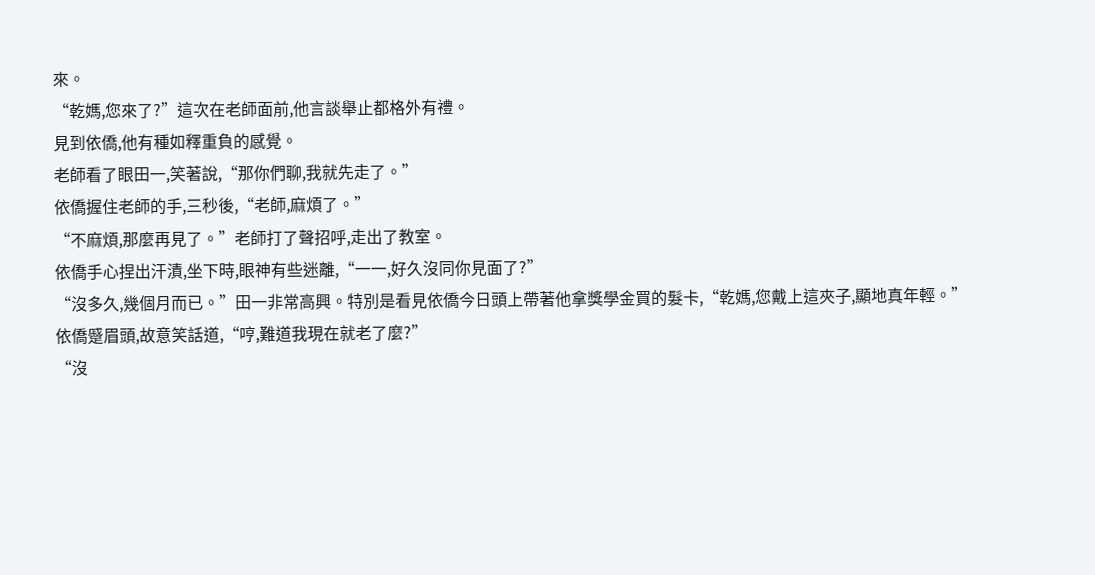來。
“乾媽,您來了?”這次在老師面前,他言談舉止都格外有禮。
見到依僑,他有種如釋重負的感覺。
老師看了眼田一,笑著說,“那你們聊,我就先走了。”
依僑握住老師的手,三秒後,“老師,麻煩了。”
“不麻煩,那麼再見了。”老師打了聲招呼,走出了教室。
依僑手心捏出汗漬,坐下時,眼神有些迷離,“一一,好久沒同你見面了?”
“沒多久,幾個月而已。”田一非常高興。特別是看見依僑今日頭上帶著他拿獎學金買的髮卡,“乾媽,您戴上這夾子,顯地真年輕。”
依僑蹙眉頭,故意笑話道,“哼,難道我現在就老了麼?”
“沒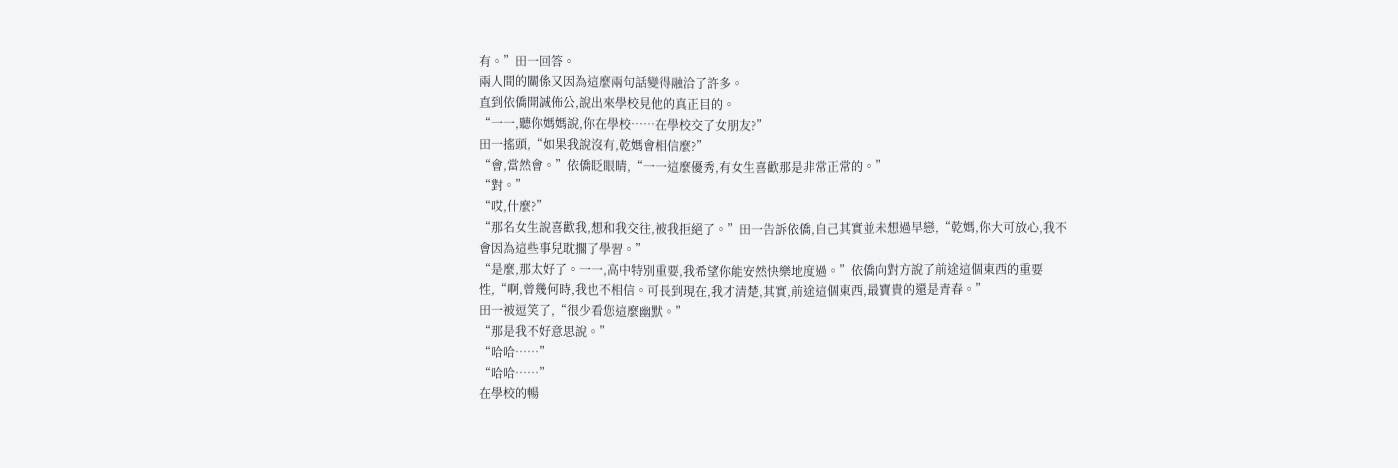有。”田一回答。
兩人間的關係又因為這麼兩句話變得融洽了許多。
直到依僑開誠佈公,說出來學校見他的真正目的。
“一一,聽你媽媽說,你在學校……在學校交了女朋友?”
田一搖頭,“如果我說沒有,乾媽會相信麼?”
“會,當然會。”依僑眨眼睛,“一一這麼優秀,有女生喜歡那是非常正常的。”
“對。”
“哎,什麼?”
“那名女生說喜歡我,想和我交往,被我拒絕了。”田一告訴依僑,自己其實並未想過早戀,“乾媽,你大可放心,我不會因為這些事兒耽擱了學習。”
“是麼,那太好了。一一,高中特別重要,我希望你能安然快樂地度過。”依僑向對方說了前途這個東西的重要性,“啊,曾幾何時,我也不相信。可長到現在,我才清楚,其實,前途這個東西,最寶貴的還是青春。”
田一被逗笑了,“很少看您這麼幽默。”
“那是我不好意思說。”
“哈哈……”
“哈哈……”
在學校的暢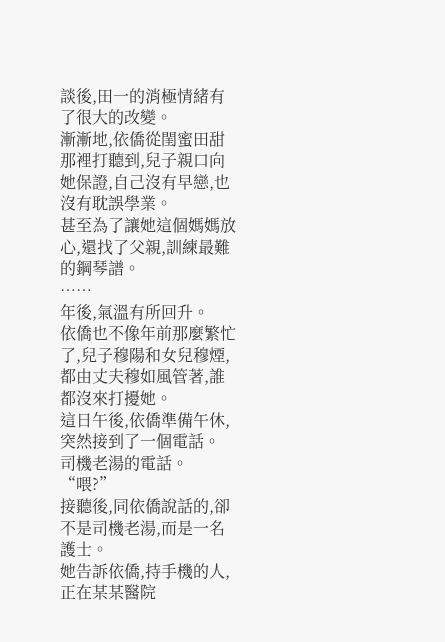談後,田一的消極情緒有了很大的改變。
漸漸地,依僑從閨蜜田甜那裡打聽到,兒子親口向她保證,自己沒有早戀,也沒有耽誤學業。
甚至為了讓她這個媽媽放心,還找了父親,訓練最難的鋼琴譜。
……
年後,氣溫有所回升。
依僑也不像年前那麼繁忙了,兒子穆陽和女兒穆煙,都由丈夫穆如風管著,誰都沒來打擾她。
這日午後,依僑準備午休,突然接到了一個電話。
司機老湯的電話。
“喂?”
接聽後,同依僑說話的,卻不是司機老湯,而是一名護士。
她告訴依僑,持手機的人,正在某某醫院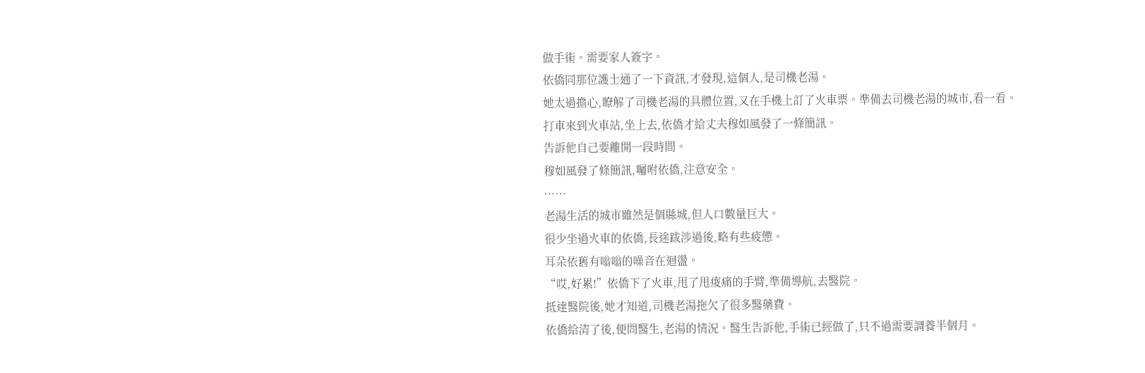做手術。需要家人簽字。
依僑同那位護士通了一下資訊,才發現,這個人,是司機老湯。
她太過擔心,瞭解了司機老湯的具體位置,又在手機上訂了火車票。準備去司機老湯的城市,看一看。
打車來到火車站,坐上去,依僑才給丈夫穆如風發了一條簡訊。
告訴他自己要離開一段時間。
穆如風發了條簡訊,囑咐依僑,注意安全。
……
老湯生活的城市雖然是個縣城,但人口數量巨大。
很少坐過火車的依僑,長途跋涉過後,略有些疲憊。
耳朵依舊有嗡嗡的噪音在迴盪。
“哎,好累!”依僑下了火車,甩了甩痠痛的手臂,準備導航,去醫院。
抵達醫院後,她才知道,司機老湯拖欠了很多醫藥費。
依僑給清了後,便問醫生,老湯的情況。醫生告訴他,手術已經做了,只不過需要調養半個月。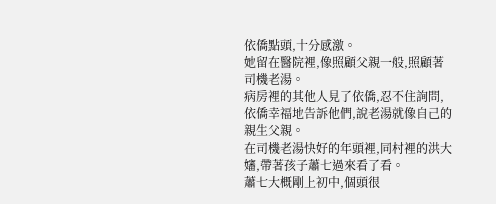依僑點頭,十分感激。
她留在醫院裡,像照顧父親一般,照顧著司機老湯。
病房裡的其他人見了依僑,忍不住詢問,依僑幸福地告訴他們,說老湯就像自己的親生父親。
在司機老湯快好的年頭裡,同村裡的洪大嬸,帶著孩子蕭七過來看了看。
蕭七大概剛上初中,個頭很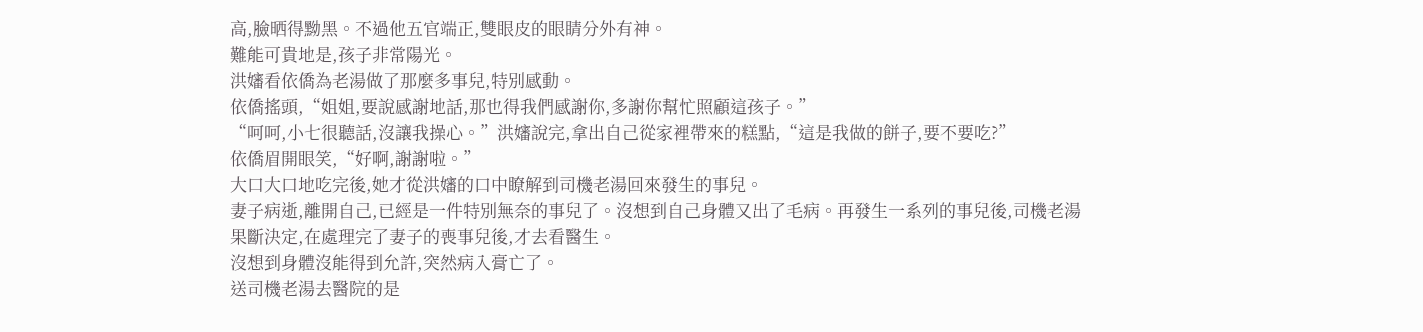高,臉晒得黝黑。不過他五官端正,雙眼皮的眼睛分外有神。
難能可貴地是,孩子非常陽光。
洪嬸看依僑為老湯做了那麼多事兒,特別感動。
依僑搖頭,“姐姐,要說感謝地話,那也得我們感謝你,多謝你幫忙照顧這孩子。”
“呵呵,小七很聽話,沒讓我操心。”洪嬸說完,拿出自己從家裡帶來的糕點,“這是我做的餅子,要不要吃?”
依僑眉開眼笑,“好啊,謝謝啦。”
大口大口地吃完後,她才從洪嬸的口中瞭解到司機老湯回來發生的事兒。
妻子病逝,離開自己,已經是一件特別無奈的事兒了。沒想到自己身體又出了毛病。再發生一系列的事兒後,司機老湯果斷決定,在處理完了妻子的喪事兒後,才去看醫生。
沒想到身體沒能得到允許,突然病入膏亡了。
送司機老湯去醫院的是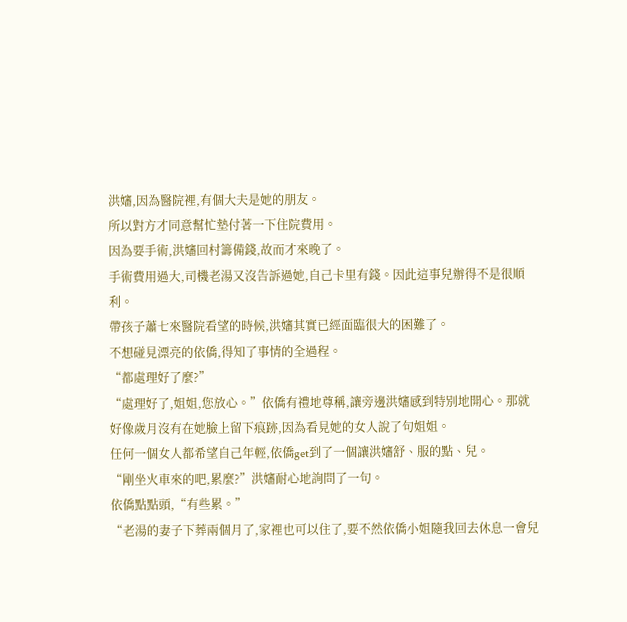洪嬸,因為醫院裡,有個大夫是她的朋友。
所以對方才同意幫忙墊付著一下住院費用。
因為要手術,洪嬸回村籌備錢,故而才來晚了。
手術費用過大,司機老湯又沒告訴過她,自己卡里有錢。因此這事兒辦得不是很順利。
帶孩子蕭七來醫院看望的時候,洪嬸其實已經面臨很大的困難了。
不想碰見漂亮的依僑,得知了事情的全過程。
“都處理好了麼?”
“處理好了,姐姐,您放心。”依僑有禮地尊稱,讓旁邊洪嬸感到特別地開心。那就好像歲月沒有在她臉上留下痕跡,因為看見她的女人說了句姐姐。
任何一個女人都希望自己年輕,依僑get到了一個讓洪嬸舒、服的點、兒。
“剛坐火車來的吧,累麼?”洪嬸耐心地詢問了一句。
依僑點點頭,“有些累。”
“老湯的妻子下葬兩個月了,家裡也可以住了,要不然依僑小姐隨我回去休息一會兒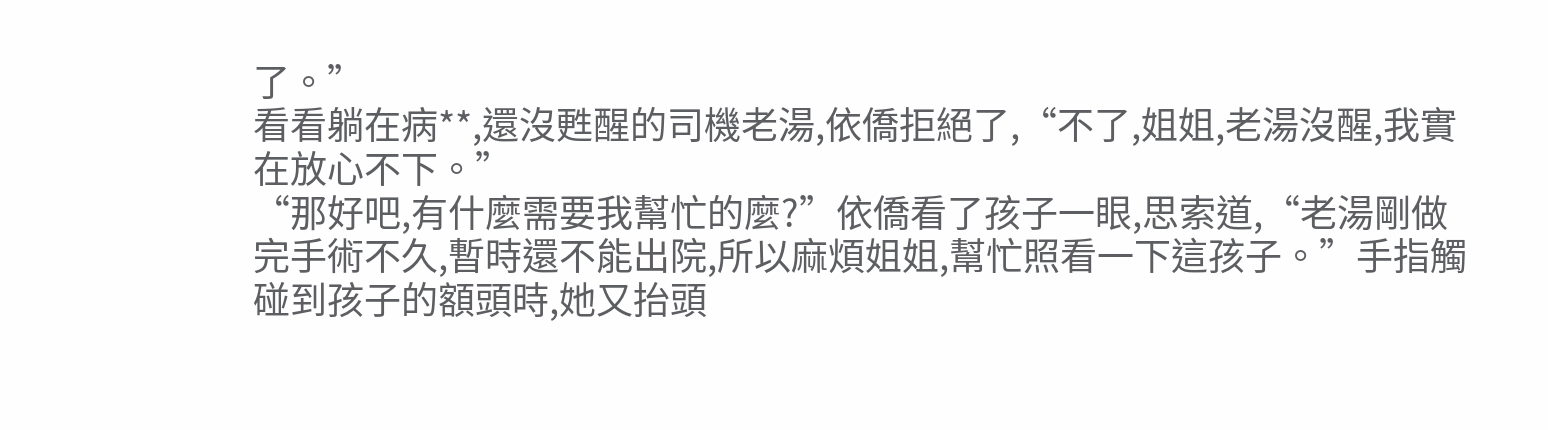了。”
看看躺在病**,還沒甦醒的司機老湯,依僑拒絕了,“不了,姐姐,老湯沒醒,我實在放心不下。”
“那好吧,有什麼需要我幫忙的麼?”依僑看了孩子一眼,思索道,“老湯剛做完手術不久,暫時還不能出院,所以麻煩姐姐,幫忙照看一下這孩子。”手指觸碰到孩子的額頭時,她又抬頭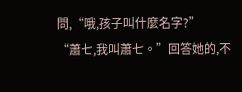問,“哦,孩子叫什麼名字?”
“蕭七,我叫蕭七。”回答她的,不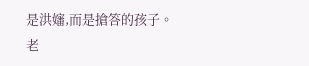是洪嬸,而是搶答的孩子。
老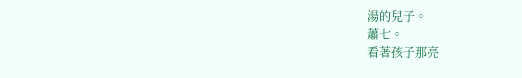湯的兒子。
蕭七。
看著孩子那亮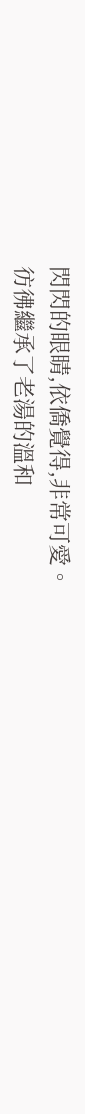閃閃的眼睛,依僑覺得,非常可愛。
彷彿繼承了老湯的溫和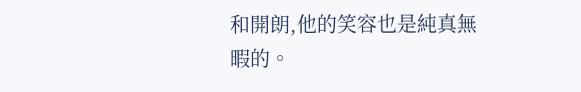和開朗,他的笑容也是純真無暇的。